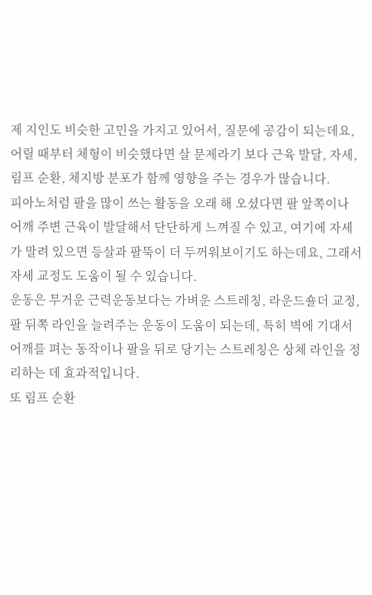제 지인도 비슷한 고민을 가지고 있어서, 질문에 공감이 되는데요,
어릴 때부터 체형이 비슷했다면 살 문제라기 보다 근육 발달, 자세, 림프 순환, 체지방 분포가 함께 영향을 주는 경우가 많습니다.
피아노처럼 팔을 많이 쓰는 활동을 오래 해 오셨다면 팔 앞쪽이나 어깨 주변 근육이 발달해서 단단하게 느껴질 수 있고, 여기에 자세가 말려 있으면 등살과 팔뚝이 더 두꺼워보이기도 하는데요, 그래서 자세 교정도 도움이 될 수 있습니다.
운동은 무거운 근력운동보다는 가벼운 스트레칭, 라운드숄더 교정, 팔 뒤쪽 라인을 늘려주는 운동이 도움이 되는데, 특히 벽에 기대서 어깨를 펴는 동작이나 팔을 뒤로 당기는 스트레칭은 상체 라인을 정리하는 데 효과적입니다.
또 림프 순환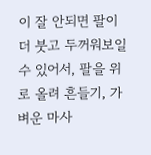이 잘 안되면 팔이 더 붓고 두꺼워보일 수 있어서, 팔을 위로 올려 흔들기, 가벼운 마사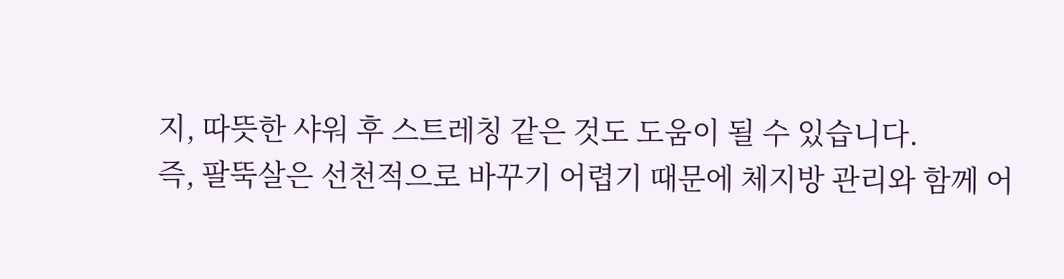지, 따뜻한 샤워 후 스트레칭 같은 것도 도움이 될 수 있습니다.
즉, 팔뚝살은 선천적으로 바꾸기 어렵기 때문에 체지방 관리와 함께 어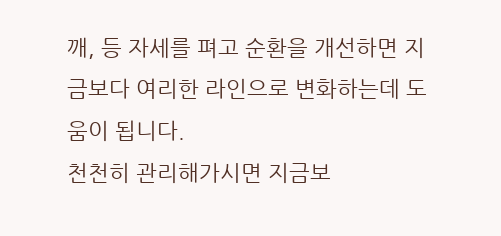깨, 등 자세를 펴고 순환을 개선하면 지금보다 여리한 라인으로 변화하는데 도움이 됩니다.
천천히 관리해가시면 지금보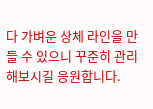다 가벼운 상체 라인을 만들 수 있으니 꾸준히 관리해보시길 응원합니다.